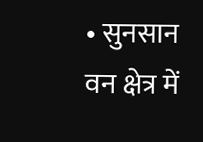• सुनसान वन क्षेत्र में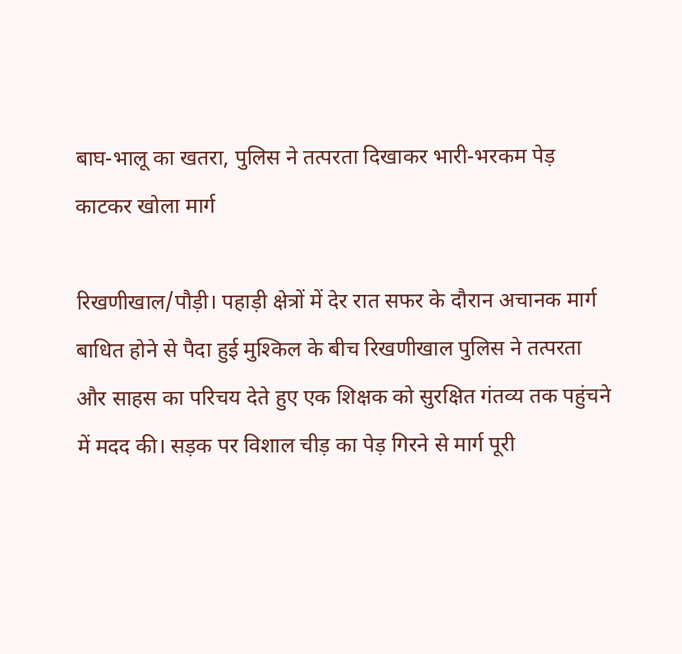बाघ-भालू का खतरा, पुलिस ने तत्परता दिखाकर भारी-भरकम पेड़ काटकर खोला मार्ग

रिखणीखाल/पौड़ी। पहाड़ी क्षेत्रों में देर रात सफर के दौरान अचानक मार्ग बाधित होने से पैदा हुई मुश्किल के बीच रिखणीखाल पुलिस ने तत्परता और साहस का परिचय देते हुए एक शिक्षक को सुरक्षित गंतव्य तक पहुंचने में मदद की। सड़क पर विशाल चीड़ का पेड़ गिरने से मार्ग पूरी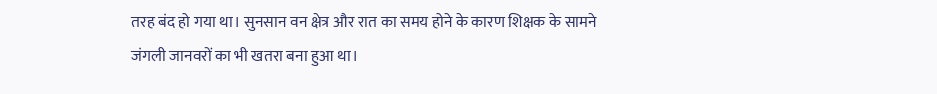तरह बंद हो गया था। सुनसान वन क्षेत्र और रात का समय होने के कारण शिक्षक के सामने जंगली जानवरों का भी खतरा बना हुआ था।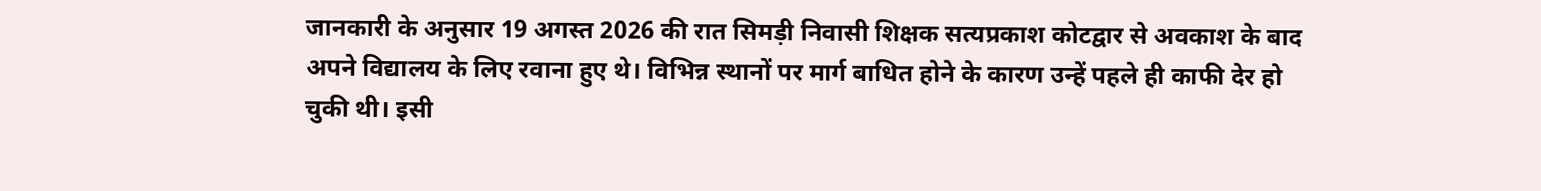जानकारी के अनुसार 19 अगस्त 2026 की रात सिमड़ी निवासी शिक्षक सत्यप्रकाश कोटद्वार से अवकाश के बाद अपने विद्यालय के लिए रवाना हुए थे। विभिन्न स्थानों पर मार्ग बाधित होने के कारण उन्हें पहले ही काफी देर हो चुकी थी। इसी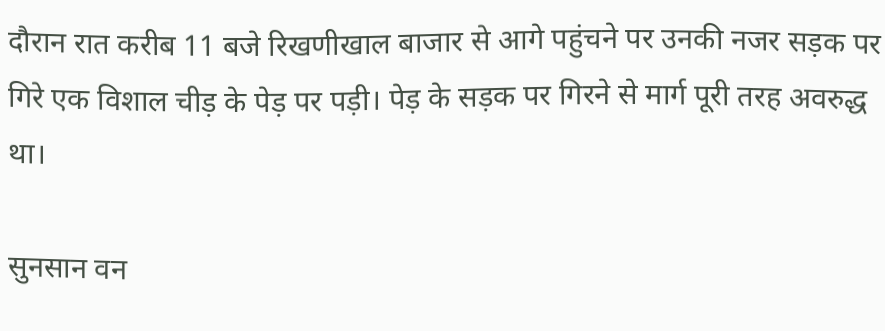दौरान रात करीब 11 बजे रिखणीखाल बाजार से आगे पहुंचने पर उनकी नजर सड़क पर गिरे एक विशाल चीड़ के पेड़ पर पड़ी। पेड़ के सड़क पर गिरने से मार्ग पूरी तरह अवरुद्ध था।

सुनसान वन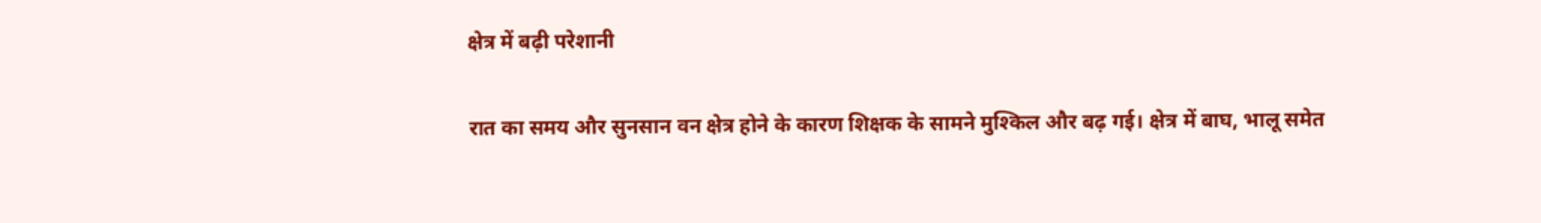क्षेत्र में बढ़ी परेशानी

रात का समय और सुनसान वन क्षेत्र होने के कारण शिक्षक के सामने मुश्किल और बढ़ गई। क्षेत्र में बाघ, भालू समेत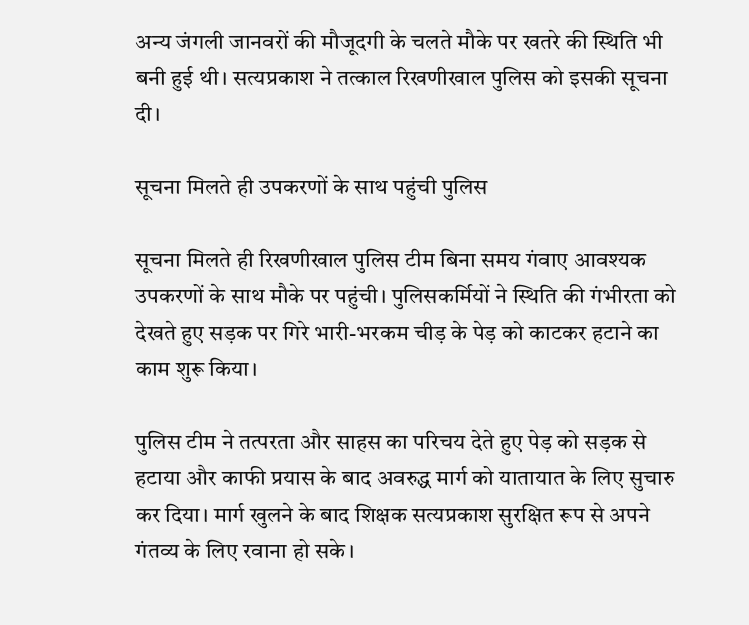अन्य जंगली जानवरों की मौजूदगी के चलते मौके पर खतरे की स्थिति भी बनी हुई थी। सत्यप्रकाश ने तत्काल रिखणीखाल पुलिस को इसकी सूचना दी।

सूचना मिलते ही उपकरणों के साथ पहुंची पुलिस

सूचना मिलते ही रिखणीखाल पुलिस टीम बिना समय गंवाए आवश्यक उपकरणों के साथ मौके पर पहुंची। पुलिसकर्मियों ने स्थिति की गंभीरता को देखते हुए सड़क पर गिरे भारी-भरकम चीड़ के पेड़ को काटकर हटाने का काम शुरू किया।

पुलिस टीम ने तत्परता और साहस का परिचय देते हुए पेड़ को सड़क से हटाया और काफी प्रयास के बाद अवरुद्ध मार्ग को यातायात के लिए सुचारु कर दिया। मार्ग खुलने के बाद शिक्षक सत्यप्रकाश सुरक्षित रूप से अपने गंतव्य के लिए रवाना हो सके।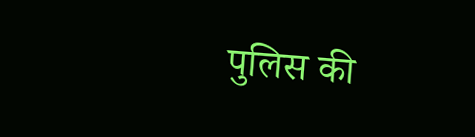पुलिस की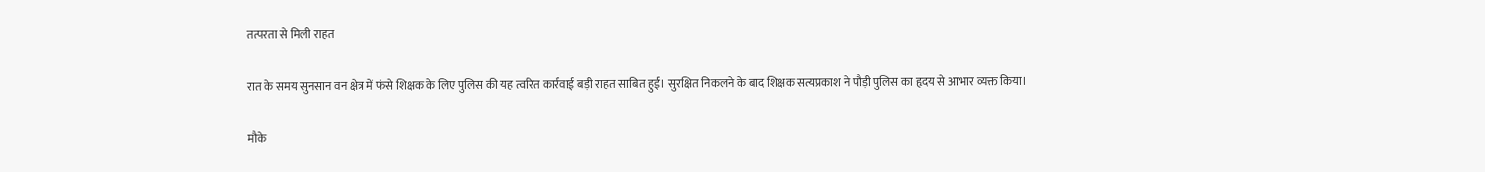तत्परता से मिली राहत

रात के समय सुनसान वन क्षेत्र में फंसे शिक्षक के लिए पुलिस की यह त्वरित कार्रवाई बड़ी राहत साबित हुई। सुरक्षित निकलने के बाद शिक्षक सत्यप्रकाश ने पौड़ी पुलिस का हृदय से आभार व्यक्त किया।

मौके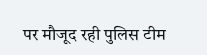पर मौजूद रही पुलिस टीम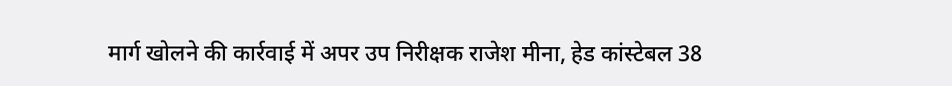मार्ग खोलने की कार्रवाई में अपर उप निरीक्षक राजेश मीना, हेड कांस्टेबल 38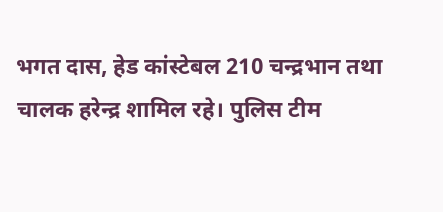भगत दास, हेड कांस्टेबल 210 चन्द्रभान तथा चालक हरेन्द्र शामिल रहे। पुलिस टीम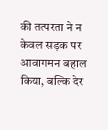की तत्परता ने न केवल सड़क पर आवागमन बहाल किया, बल्कि देर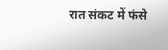रात संकट में फंसे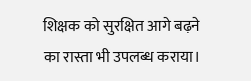शिक्षक को सुरक्षित आगे बढ़ने का रास्ता भी उपलब्ध कराया।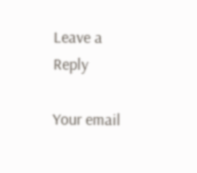Leave a Reply

Your email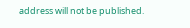address will not be published.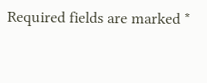Required fields are marked *